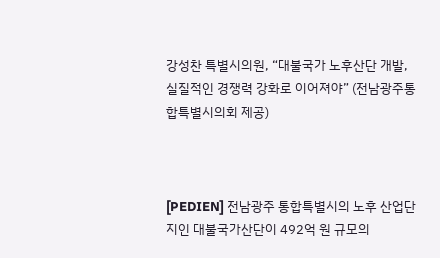강성찬 특별시의원, “대불국가 노후산단 개발, 실질적인 경쟁력 강화로 이어져야” (전남광주통합특별시의회 제공)



[PEDIEN] 전남광주 통합특별시의 노후 산업단지인 대불국가산단이 492억 원 규모의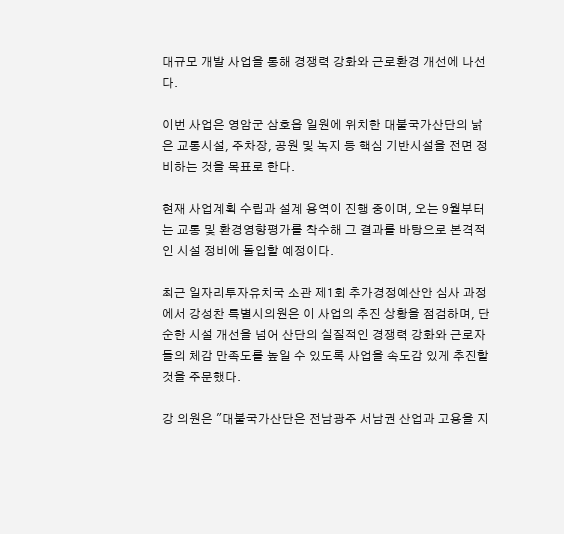대규모 개발 사업을 통해 경쟁력 강화와 근로환경 개선에 나선다.

이번 사업은 영암군 삼호읍 일원에 위치한 대불국가산단의 낡은 교통시설, 주차장, 공원 및 녹지 등 핵심 기반시설을 전면 정비하는 것을 목표로 한다.

현재 사업계획 수립과 설계 용역이 진행 중이며, 오는 9월부터는 교통 및 환경영향평가를 착수해 그 결과를 바탕으로 본격적인 시설 정비에 돌입할 예정이다.

최근 일자리투자유치국 소관 제1회 추가경정예산안 심사 과정에서 강성찬 특별시의원은 이 사업의 추진 상황을 점검하며, 단순한 시설 개선을 넘어 산단의 실질적인 경쟁력 강화와 근로자들의 체감 만족도를 높일 수 있도록 사업을 속도감 있게 추진할 것을 주문했다.

강 의원은 "대불국가산단은 전남광주 서남권 산업과 고용을 지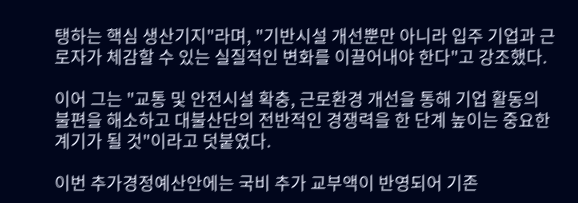탱하는 핵심 생산기지"라며, "기반시설 개선뿐만 아니라 입주 기업과 근로자가 체감할 수 있는 실질적인 변화를 이끌어내야 한다"고 강조했다.

이어 그는 "교통 및 안전시설 확충, 근로환경 개선을 통해 기업 활동의 불편을 해소하고 대불산단의 전반적인 경쟁력을 한 단계 높이는 중요한 계기가 될 것"이라고 덧붙였다.

이번 추가경정예산안에는 국비 추가 교부액이 반영되어 기존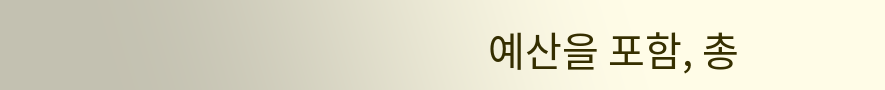예산을 포함, 총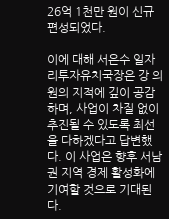26억 1천만 원이 신규 편성되었다.

이에 대해 서은수 일자리투자유치국장은 강 의원의 지적에 깊이 공감하며, 사업이 차질 없이 추진될 수 있도록 최선을 다하겠다고 답변했다. 이 사업은 향후 서남권 지역 경제 활성화에 기여할 것으로 기대된다.